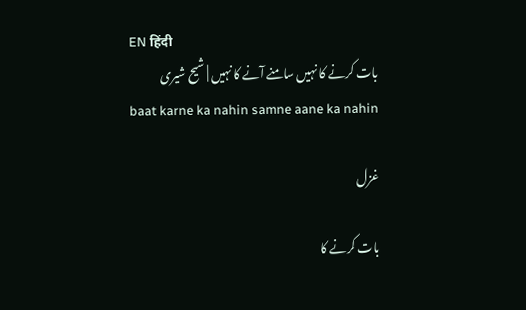EN हिंदी
بات کرنے کا نہیں سامنے آنے کا نہیں | شیح شیری
baat karne ka nahin samne aane ka nahin

غزل

بات کرنے کا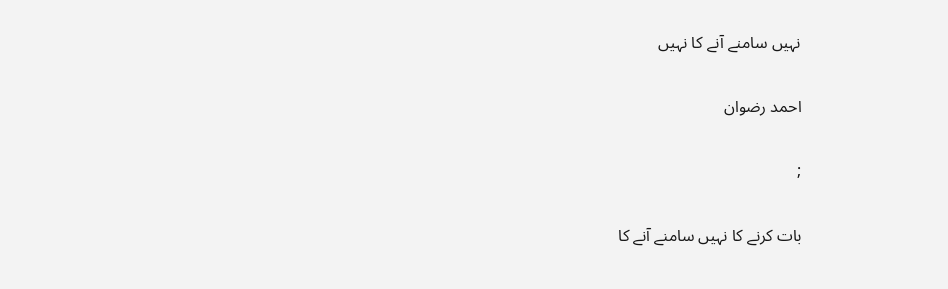نہیں سامنے آنے کا نہیں

احمد رضوان

;

بات کرنے کا نہیں سامنے آنے کا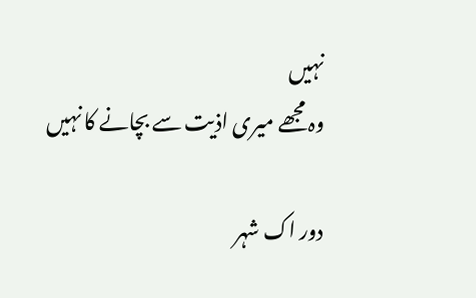نہیں
وہ مجھے میری اذیت سے بچانے کا نہیں

دور اک شہر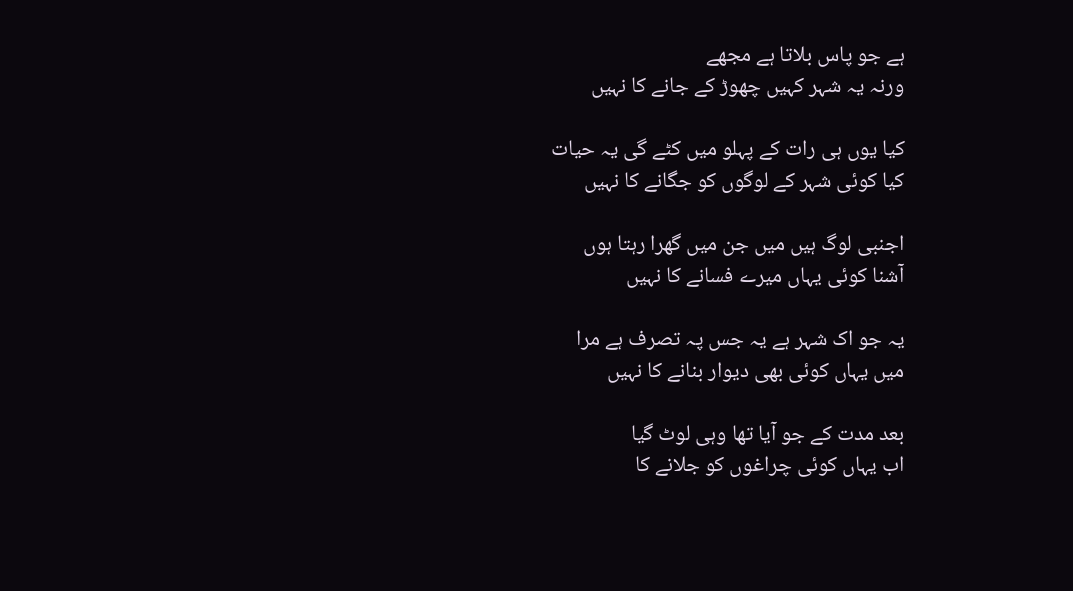ہے جو پاس بلاتا ہے مجھے
ورنہ یہ شہر کہیں چھوڑ کے جانے کا نہیں

کیا یوں ہی رات کے پہلو میں کٹے گی یہ حیات
کیا کوئی شہر کے لوگوں کو جگانے کا نہیں

اجنبی لوگ ہیں میں جن میں گھرا رہتا ہوں
آشنا کوئی یہاں میرے فسانے کا نہیں

یہ جو اک شہر ہے یہ جس پہ تصرف ہے مرا
میں یہاں کوئی بھی دیوار بنانے کا نہیں

بعد مدت کے جو آیا تھا وہی لوٹ گیا
اب یہاں کوئی چراغوں کو جلانے کا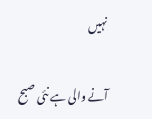نہیں

آنے والی ہے نئی صبح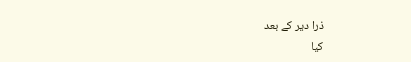ذرا دیر کے بعد
کیا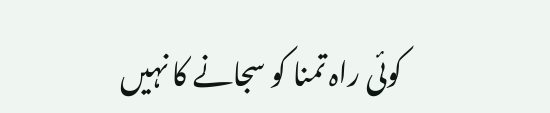کوئی راہ تمنا کو سجانے کا نہیں